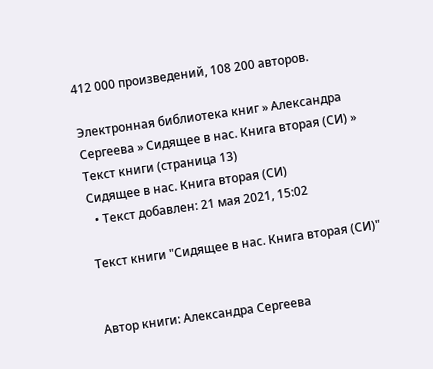412 000 произведений, 108 200 авторов.

Электронная библиотека книг » Александра Сергеева » Сидящее в нас. Книга вторая (СИ) » Текст книги (страница 13)
Сидящее в нас. Книга вторая (СИ)
  • Текст добавлен: 21 мая 2021, 15:02

Текст книги "Сидящее в нас. Книга вторая (СИ)"


Автор книги: Александра Сергеева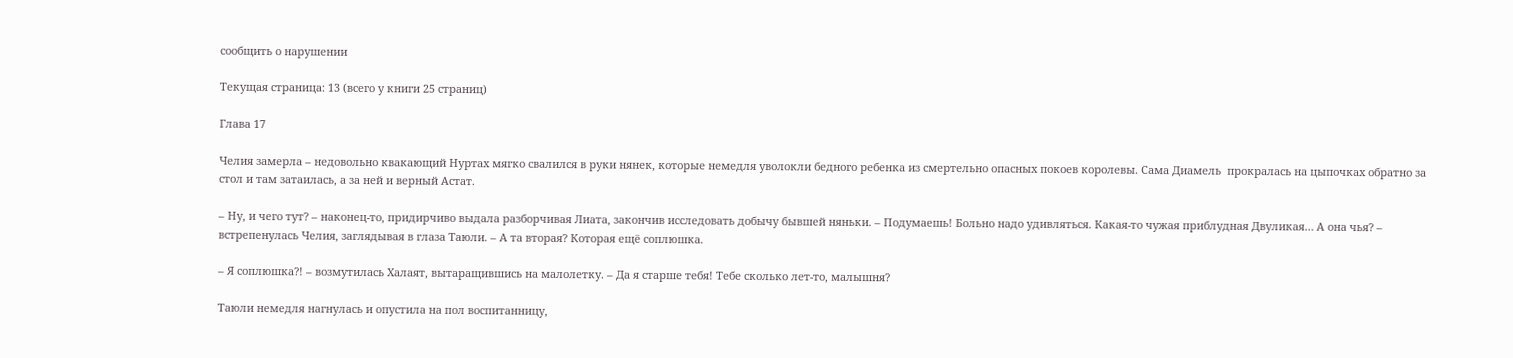сообщить о нарушении

Текущая страница: 13 (всего у книги 25 страниц)

Глава 17

Челия замерла – недовольно квакающий Нуртах мягко свалился в руки нянек, которые немедля уволокли бедного ребенка из смертельно опасных покоев королевы. Сама Диамель  прокралась на цыпочках обратно за стол и там затаилась, а за ней и верный Астат.

– Ну, и чего тут? – наконец-то, придирчиво выдала разборчивая Лиата, закончив исследовать добычу бывшей няньки. – Подумаешь! Больно надо удивляться. Какая-то чужая приблудная Двуликая… А она чья? – встрепенулась Челия, заглядывая в глаза Таюли. – А та вторая? Которая ещё соплюшка.

– Я соплюшка?! – возмутилась Халаят, вытаращившись на малолетку. – Да я старше тебя! Тебе сколько лет-то, малышня?

Таюли немедля нагнулась и опустила на пол воспитанницу,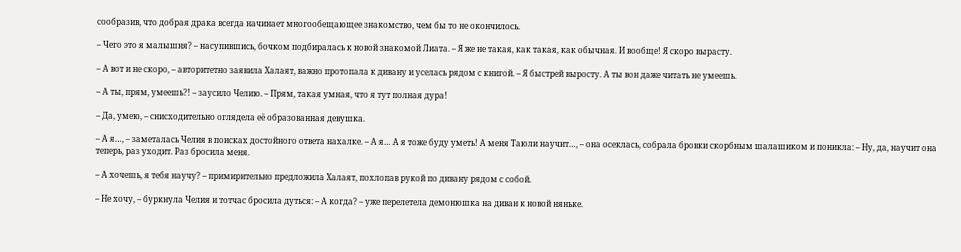сообразив, что добрая драка всегда начинает многообещающее знакомство, чем бы то не окончилось.

– Чего это я малышня? – насупившись, бочком подбиралась к новой знакомой Лиата. – Я же не такая, как такая, как обычная. И вообще! Я скоро вырасту.

– А вот и не скоро, – авторитетно заявила Халаят, важно протопала к дивану и уселась рядом с книгой. – Я быстрей выросту. А ты вон даже читать не умеешь.

– А ты, прям, умеешь?! – заусило Челию. – Прям, такая умная, что я тут полная дура!

– Да, умею, – снисходительно оглядела её образованная девушка.

– А я…, – заметалась Челия в поисках достойного ответа нахалке. – А я… А я тоже буду уметь! А меня Таюли научит…, – она осеклась, собрала бровки скорбным шалашиком и поникла: – Ну, да, научит она теперь, раз уходит. Раз бросила меня.

– А хочешь, я тебя научу? – примирительно предложила Халаят, похлопав рукой по дивану рядом с собой.

– Не хочу, – буркнула Челия и тотчас бросила дуться: – А когда? – уже перелетела демонюшка на диван к новой няньке.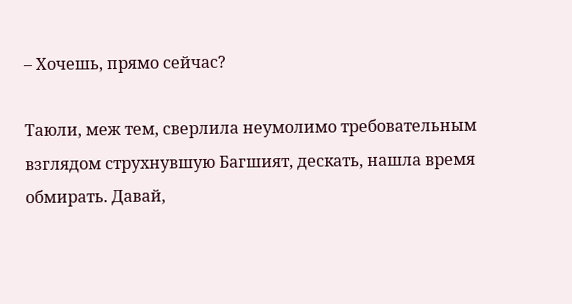– Хочешь, прямо сейчас?

Таюли, меж тем, сверлила неумолимо требовательным взглядом струхнувшую Багшият, дескать, нашла время обмирать. Давай,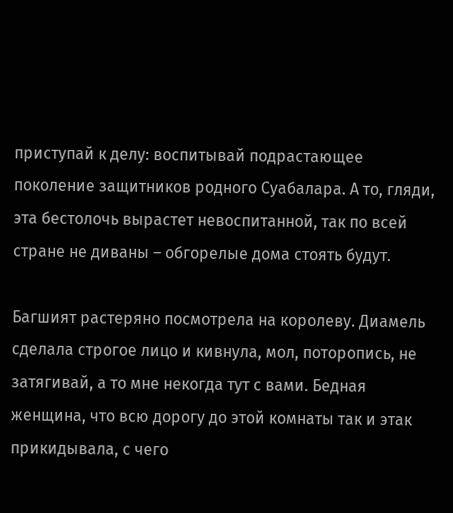приступай к делу: воспитывай подрастающее поколение защитников родного Суабалара. А то, гляди, эта бестолочь вырастет невоспитанной, так по всей стране не диваны – обгорелые дома стоять будут.

Багшият растеряно посмотрела на королеву. Диамель сделала строгое лицо и кивнула, мол, поторопись, не затягивай, а то мне некогда тут с вами. Бедная женщина, что всю дорогу до этой комнаты так и этак прикидывала, с чего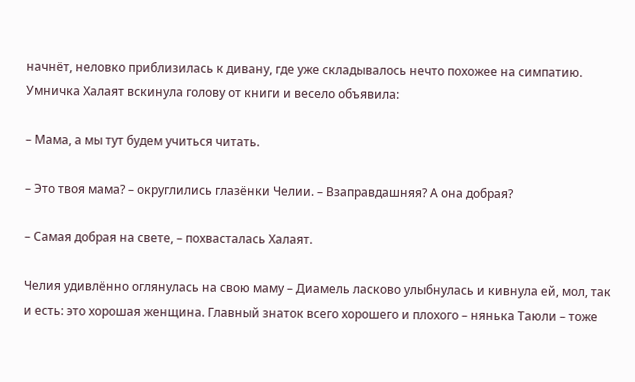начнёт, неловко приблизилась к дивану, где уже складывалось нечто похожее на симпатию. Умничка Халаят вскинула голову от книги и весело объявила:

– Мама, а мы тут будем учиться читать.

– Это твоя мама? – округлились глазёнки Челии. – Взаправдашняя? А она добрая?

– Самая добрая на свете, – похвасталась Халаят.

Челия удивлённо оглянулась на свою маму – Диамель ласково улыбнулась и кивнула ей, мол, так и есть: это хорошая женщина. Главный знаток всего хорошего и плохого – нянька Таюли – тоже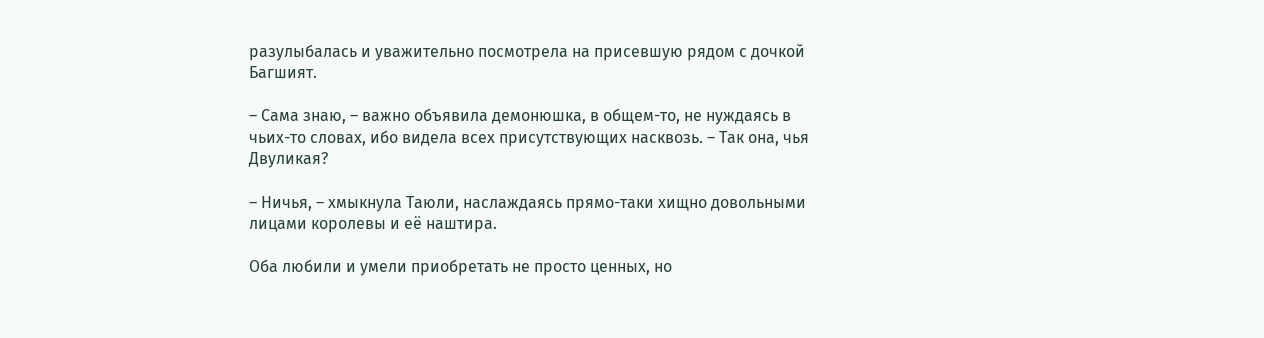разулыбалась и уважительно посмотрела на присевшую рядом с дочкой Багшият.

– Сама знаю, – важно объявила демонюшка, в общем-то, не нуждаясь в чьих-то словах, ибо видела всех присутствующих насквозь. – Так она, чья Двуликая?

– Ничья, – хмыкнула Таюли, наслаждаясь прямо-таки хищно довольными лицами королевы и её наштира.

Оба любили и умели приобретать не просто ценных, но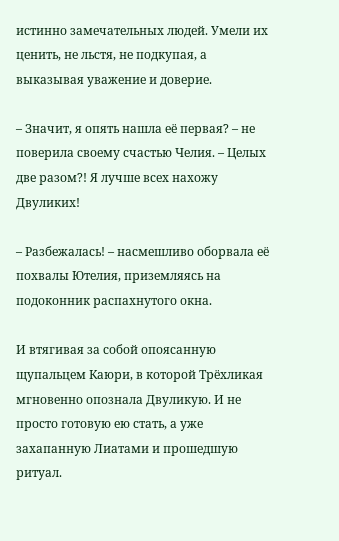истинно замечательных людей. Умели их ценить, не льстя, не подкупая, а выказывая уважение и доверие.

– Значит, я опять нашла её первая? – не поверила своему счастью Челия. – Целых две разом?! Я лучше всех нахожу Двуликих!

– Разбежалась! – насмешливо оборвала её похвалы Ютелия, приземляясь на подоконник распахнутого окна.

И втягивая за собой опоясанную щупальцем Каюри, в которой Трёхликая мгновенно опознала Двуликую. И не просто готовую ею стать, а уже захапанную Лиатами и прошедшую ритуал.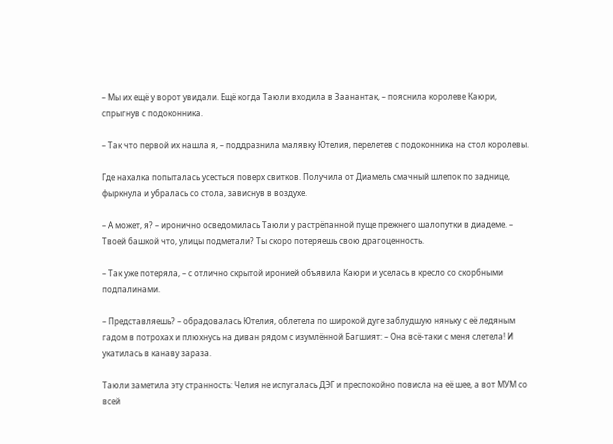– Мы их ещё у ворот увидали. Ещё когда Таюли входила в Заанантак, – пояснила королеве Каюри, спрыгнув с подоконника.

– Так что первой их нашла я, – поддразнила малявку Ютелия, перелетев с подоконника на стол королевы.

Где нахалка попыталась усесться поверх свитков. Получила от Диамель смачный шлепок по заднице, фыркнула и убралась со стола, зависнув в воздухе.

– А может, я? – иронично осведомилась Таюли у растрёпанной пуще прежнего шалопутки в диадеме. – Твоей башкой что, улицы подметали? Ты скоро потеряешь свою драгоценность.

– Так уже потеряла, – с отлично скрытой иронией объявила Каюри и уселась в кресло со скорбными подпалинами.

– Представляешь? – обрадовалась Ютелия, облетела по широкой дуге заблудшую няньку с её ледяным гадом в потрохах и плюхнусь на диван рядом с изумлённой Багшият: – Она всё-таки с меня слетела! И укатилась в канаву зараза.

Таюли заметила эту странность: Челия не испугалась ДЭГ и преспокойно повисла на её шее, а вот МУМ со всей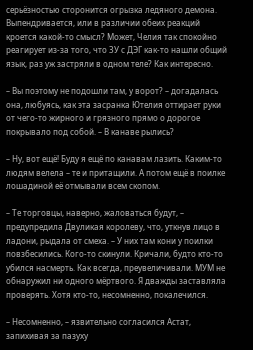серьёзностью сторонится огрызка ледяного демона. Выпендривается, или в различии обеих реакций кроется какой-то смысл? Может, Челия так спокойно реагирует из-за того, что ЗУ с ДЭГ как-то нашли общий язык, раз уж застряли в одном теле? Как интересно.

– Вы поэтому не подошли там, у ворот? – догадалась она, любуясь, как эта засранка Ютелия оттирает руки от чего-то жирного и грязного прямо о дорогое покрывало под собой. – В канаве рылись?

– Ну, вот ещё! Буду я ещё по канавам лазить. Каким-то людям велела – те и притащили. А потом ещё в поилке лошадиной её отмывали всем скопом.

– Те торговцы, наверно, жаловаться будут, – предупредила Двуликая королеву, что, уткнув лицо в ладони, рыдала от смеха. – У них там кони у поилки повзбесились. Кого-то скинули. Кричали, будто кто-то убился насмерть. Как всегда, преувеличивали. МУМ не обнаружил ни одного мёртвого. Я дважды заставляла проверять. Хотя кто-то, несомненно, покалечился.

– Несомненно, – язвительно согласился Астат, запихивая за пазуху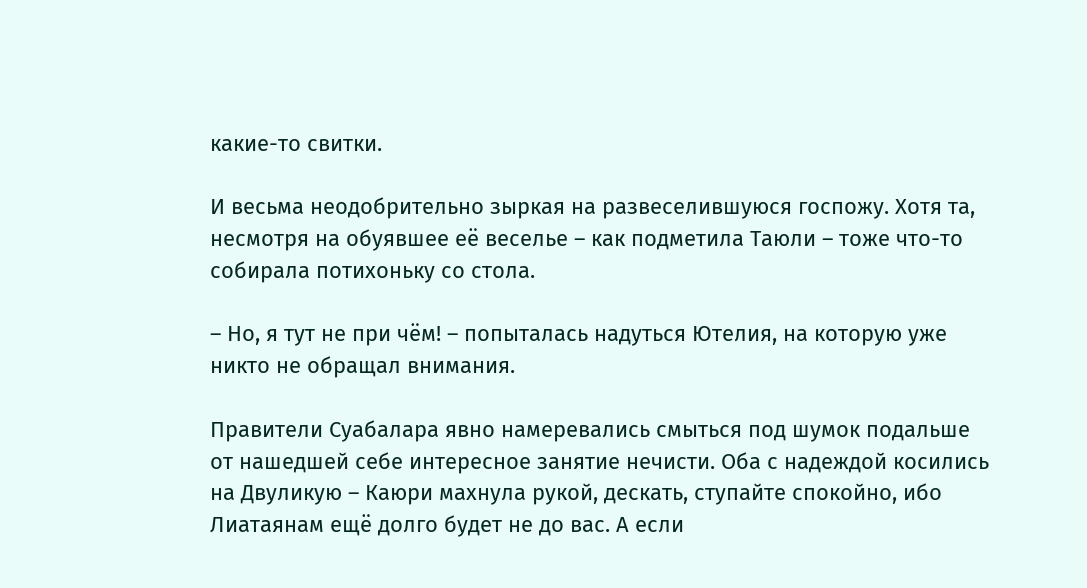какие-то свитки.

И весьма неодобрительно зыркая на развеселившуюся госпожу. Хотя та, несмотря на обуявшее её веселье – как подметила Таюли – тоже что-то собирала потихоньку со стола.

– Но, я тут не при чём! – попыталась надуться Ютелия, на которую уже никто не обращал внимания.

Правители Суабалара явно намеревались смыться под шумок подальше от нашедшей себе интересное занятие нечисти. Оба с надеждой косились на Двуликую – Каюри махнула рукой, дескать, ступайте спокойно, ибо Лиатаянам ещё долго будет не до вас. А если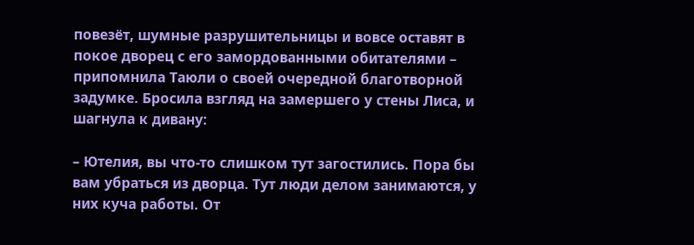повезёт, шумные разрушительницы и вовсе оставят в покое дворец с его замордованными обитателями – припомнила Таюли о своей очередной благотворной задумке. Бросила взгляд на замершего у стены Лиса, и шагнула к дивану:

– Ютелия, вы что-то слишком тут загостились. Пора бы вам убраться из дворца. Тут люди делом занимаются, у них куча работы. От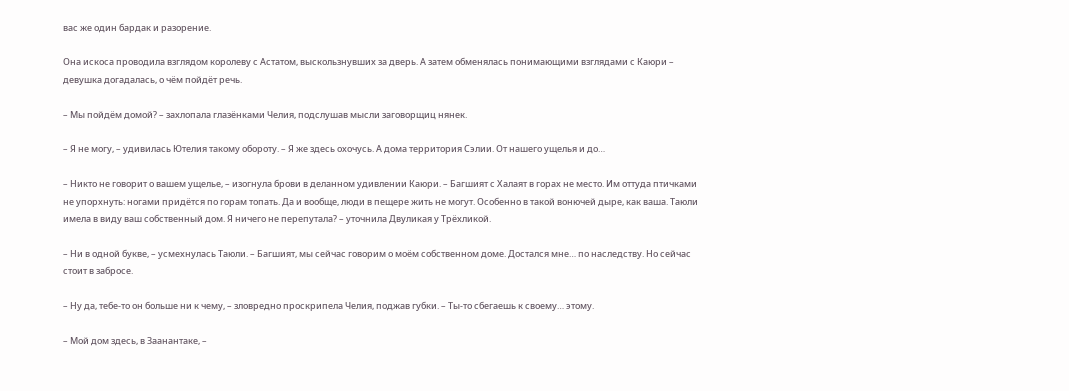вас же один бардак и разорение.

Она искоса проводила взглядом королеву с Астатом, выскользнувших за дверь. А затем обменялась понимающими взглядами с Каюри – девушка догадалась, о чём пойдёт речь.

– Мы пойдём домой? – захлопала глазёнками Челия, подслушав мысли заговорщиц нянек.

– Я не могу, – удивилась Ютелия такому обороту. – Я же здесь охочусь. А дома территория Сэлии. От нашего ущелья и до…

– Никто не говорит о вашем ущелье, – изогнула брови в деланном удивлении Каюри. – Багшият с Халаят в горах не место. Им оттуда птичками не упорхнуть: ногами придётся по горам топать. Да и вообще, люди в пещере жить не могут. Особенно в такой вонючей дыре, как ваша. Таюли имела в виду ваш собственный дом. Я ничего не перепутала? – уточнила Двуликая у Трёхликой.

– Ни в одной букве, – усмехнулась Таюли. – Багшият, мы сейчас говорим о моём собственном доме. Достался мне… по наследству. Но сейчас стоит в забросе.

– Ну да, тебе-то он больше ни к чему, – зловредно проскрипела Челия, поджав губки. – Ты-то сбегаешь к своему… этому.

– Мой дом здесь, в Заанантаке, –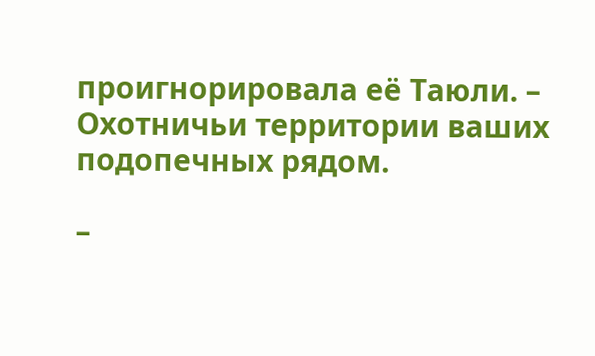проигнорировала её Таюли. – Охотничьи территории ваших подопечных рядом.

–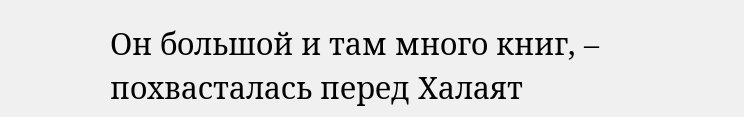Он большой и там много книг, – похвасталась перед Халаят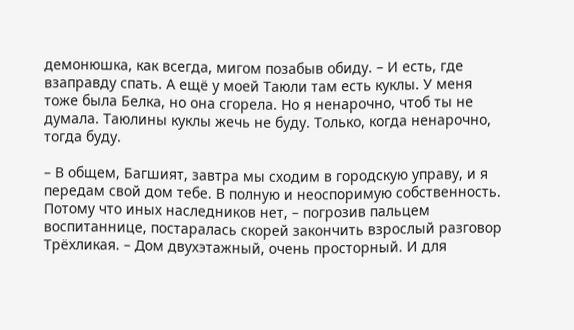демонюшка, как всегда, мигом позабыв обиду. – И есть, где взаправду спать. А ещё у моей Таюли там есть куклы. У меня тоже была Белка, но она сгорела. Но я ненарочно, чтоб ты не думала. Таюлины куклы жечь не буду. Только, когда ненарочно, тогда буду.

– В общем, Багшият, завтра мы сходим в городскую управу, и я передам свой дом тебе. В полную и неоспоримую собственность. Потому что иных наследников нет, – погрозив пальцем воспитаннице, постаралась скорей закончить взрослый разговор Трёхликая. – Дом двухэтажный, очень просторный. И для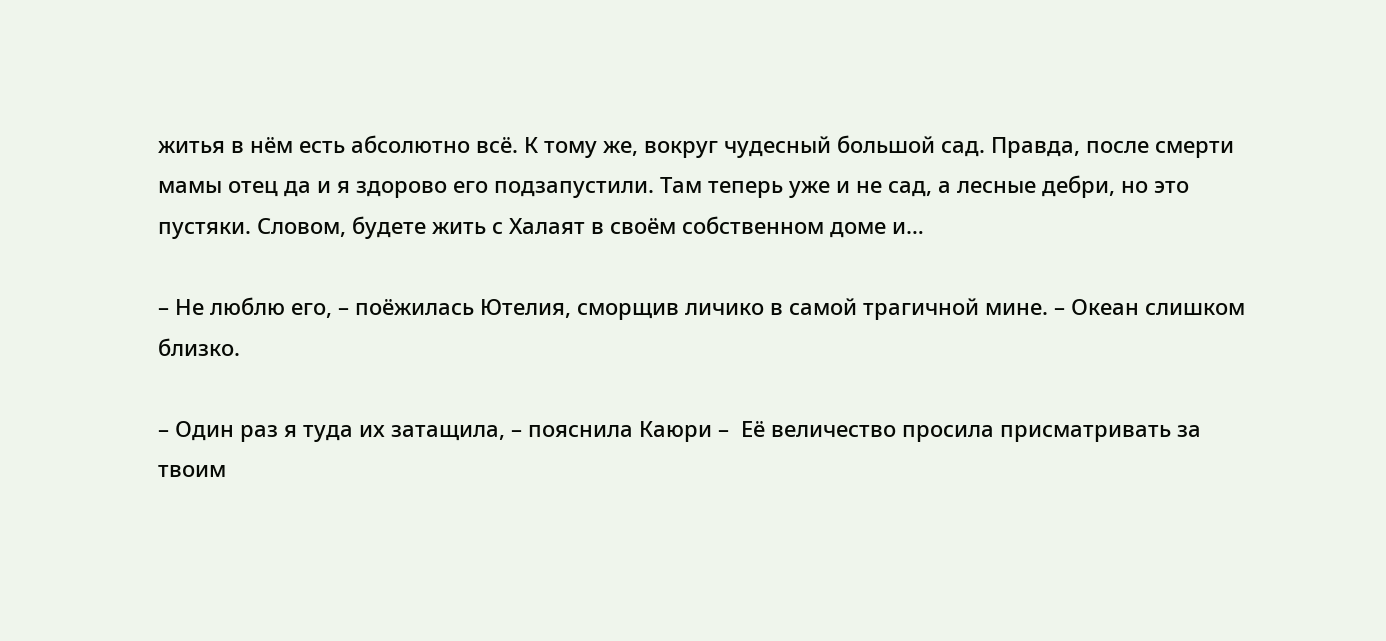житья в нём есть абсолютно всё. К тому же, вокруг чудесный большой сад. Правда, после смерти мамы отец да и я здорово его подзапустили. Там теперь уже и не сад, а лесные дебри, но это пустяки. Словом, будете жить с Халаят в своём собственном доме и…

– Не люблю его, – поёжилась Ютелия, сморщив личико в самой трагичной мине. – Океан слишком близко.

– Один раз я туда их затащила, – пояснила Каюри –  Её величество просила присматривать за твоим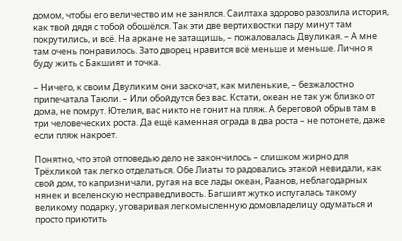домом, чтобы его величество им не занялся. Саилтаха здорово разозлила история, как твой дядя с тобой обошёлся. Так эти две вертихвостки пару минут там покрутились, и всё. На аркане не затащишь, – пожаловалась Двуликая. – А мне там очень понравилось. Зато дворец нравится всё меньше и меньше. Лично я буду жить с Бакшият и точка.

– Ничего, к своим Двуликим они заскочат, как миленькие, – безжалостно припечатала Таюли. – Или обойдутся без вас. Кстати, океан не так уж близко от дома, не помрут. Ютелия, вас никто не гонит на пляж. А береговой обрыв там в три человеческих роста. Да ещё каменная ограда в два роста – не потонете, даже если пляж накроет.

Понятно, что этой отповедью дело не закончилось – слишком жирно для Трёхликой так легко отделаться. Обе Лиаты то радовались этакой невидали, как свой дом, то капризничали, ругая на все лады океан, Раанов, неблагодарных нянек и вселенскую несправедливость. Багшият жутко испугалась такому великому подарку, уговаривая легкомысленную домовладелицу одуматься и просто приютить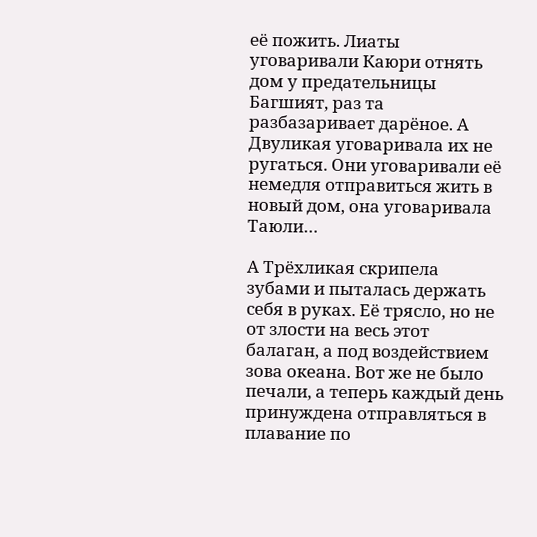её пожить. Лиаты уговаривали Каюри отнять дом у предательницы Багшият, раз та разбазаривает дарёное. А Двуликая уговаривала их не ругаться. Они уговаривали её немедля отправиться жить в новый дом, она уговаривала Таюли…

А Трёхликая скрипела зубами и пыталась держать себя в руках. Её трясло, но не от злости на весь этот балаган, а под воздействием зова океана. Вот же не было печали, а теперь каждый день принуждена отправляться в плавание по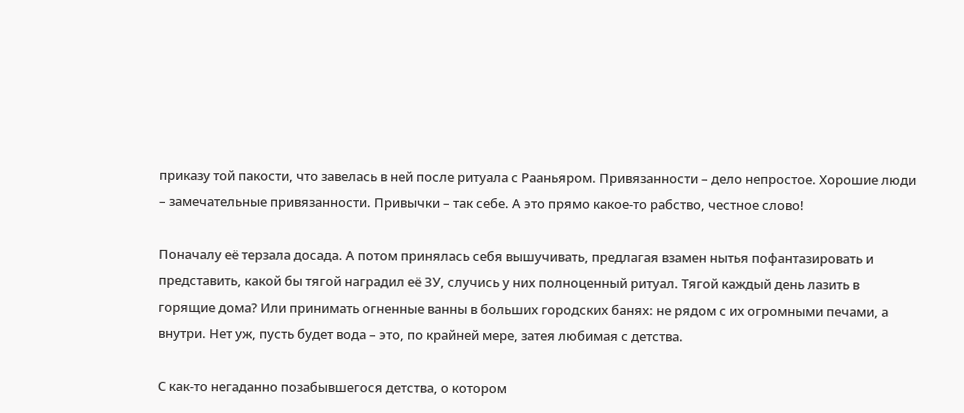приказу той пакости, что завелась в ней после ритуала с Рааньяром. Привязанности – дело непростое. Хорошие люди – замечательные привязанности. Привычки – так себе. А это прямо какое-то рабство, честное слово!

Поначалу её терзала досада. А потом принялась себя вышучивать, предлагая взамен нытья пофантазировать и представить, какой бы тягой наградил её ЗУ, случись у них полноценный ритуал. Тягой каждый день лазить в горящие дома? Или принимать огненные ванны в больших городских банях: не рядом с их огромными печами, а внутри. Нет уж, пусть будет вода – это, по крайней мере, затея любимая с детства.

С как-то негаданно позабывшегося детства, о котором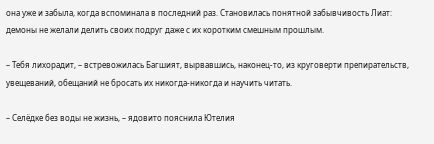она уже и забыла, когда вспоминала в последний раз. Становилась понятной забывчивость Лиат: демоны не желали делить своих подруг даже с их коротким смешным прошлым.

– Тебя лихорадит, – встревожилась Багшият, вырвавшись, наконец-то, из круговерти препирательств, увещеваний, обещаний не бросать их никогда-никогда и научить читать.

– Селёдке без воды не жизнь, – ядовито пояснила Ютелия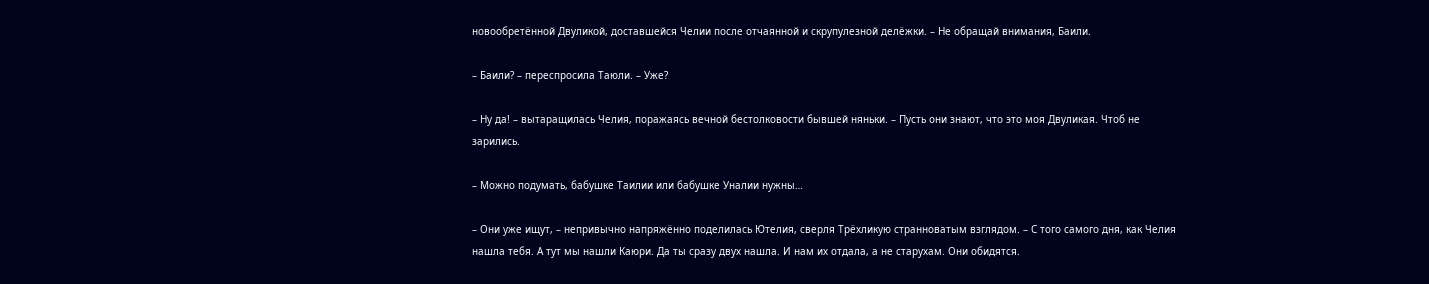новообретённой Двуликой, доставшейся Челии после отчаянной и скрупулезной делёжки. – Не обращай внимания, Баили.

– Баили? – переспросила Таюли. – Уже?

– Ну да! – вытаращилась Челия, поражаясь вечной бестолковости бывшей няньки. – Пусть они знают, что это моя Двуликая. Чтоб не зарились.

– Можно подумать, бабушке Таилии или бабушке Уналии нужны…

– Они уже ищут, – непривычно напряжённо поделилась Ютелия, сверля Трёхликую странноватым взглядом. – С того самого дня, как Челия нашла тебя. А тут мы нашли Каюри. Да ты сразу двух нашла. И нам их отдала, а не старухам. Они обидятся.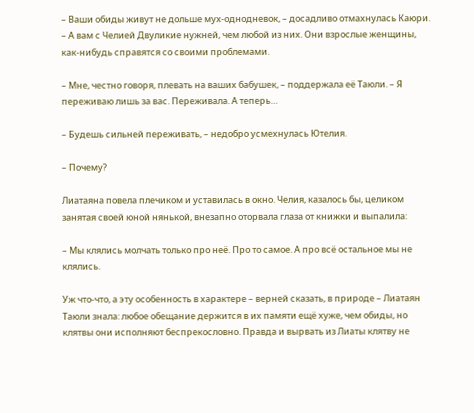– Ваши обиды живут не дольше мух-однодневок, – досадливо отмахнулась Каюри. – А вам с Челией Двуликие нужней, чем любой из них. Они взрослые женщины, как-нибудь справятся со своими проблемами.

– Мне, честно говоря, плевать на ваших бабушек, – поддержала её Таюли. – Я переживаю лишь за вас. Переживала. А теперь…

– Будешь сильней переживать, – недобро усмехнулась Ютелия.

– Почему?

Лиатаяна повела плечиком и уставилась в окно. Челия, казалось бы, целиком занятая своей юной нянькой, внезапно оторвала глаза от книжки и выпалила:

– Мы клялись молчать только про неё. Про то самое. А про всё остальное мы не клялись.

Уж что-что, а эту особенность в характере – верней сказать, в природе – Лиатаян Таюли знала: любое обещание держится в их памяти ещё хуже, чем обиды, но клятвы они исполняют беспрекословно. Правда и вырвать из Лиаты клятву не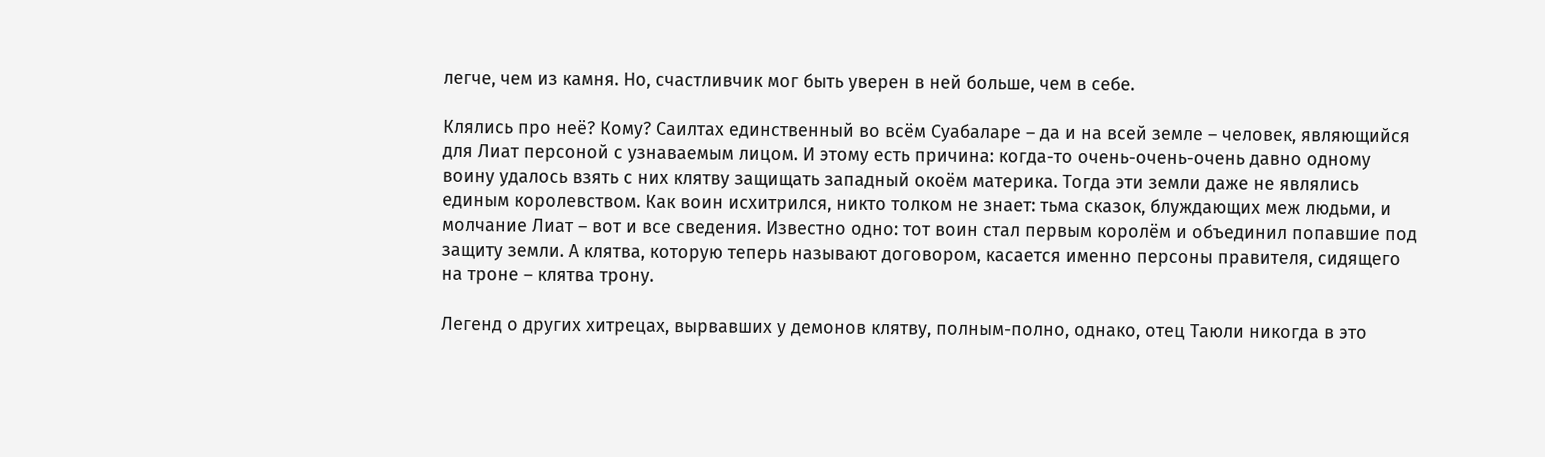легче, чем из камня. Но, счастливчик мог быть уверен в ней больше, чем в себе.

Клялись про неё? Кому? Саилтах единственный во всём Суабаларе – да и на всей земле – человек, являющийся для Лиат персоной с узнаваемым лицом. И этому есть причина: когда-то очень-очень-очень давно одному воину удалось взять с них клятву защищать западный окоём материка. Тогда эти земли даже не являлись единым королевством. Как воин исхитрился, никто толком не знает: тьма сказок, блуждающих меж людьми, и молчание Лиат – вот и все сведения. Известно одно: тот воин стал первым королём и объединил попавшие под защиту земли. А клятва, которую теперь называют договором, касается именно персоны правителя, сидящего на троне – клятва трону.

Легенд о других хитрецах, вырвавших у демонов клятву, полным-полно, однако, отец Таюли никогда в это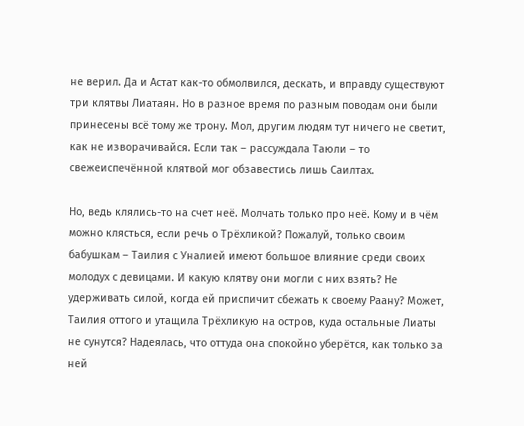не верил. Да и Астат как-то обмолвился, дескать, и вправду существуют три клятвы Лиатаян. Но в разное время по разным поводам они были принесены всё тому же трону. Мол, другим людям тут ничего не светит, как не изворачивайся. Если так – рассуждала Таюли – то свежеиспечённой клятвой мог обзавестись лишь Саилтах.

Но, ведь клялись-то на счет неё. Молчать только про неё. Кому и в чём можно клясться, если речь о Трёхликой? Пожалуй, только своим бабушкам – Таилия с Уналией имеют большое влияние среди своих молодух с девицами. И какую клятву они могли с них взять? Не удерживать силой, когда ей приспичит сбежать к своему Раану? Может, Таилия оттого и утащила Трёхликую на остров, куда остальные Лиаты не сунутся? Надеялась, что оттуда она спокойно уберётся, как только за ней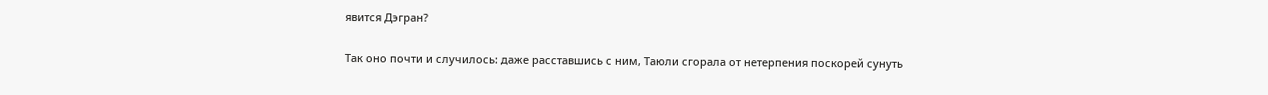явится Дэгран?

Так оно почти и случилось: даже расставшись с ним, Таюли сгорала от нетерпения поскорей сунуть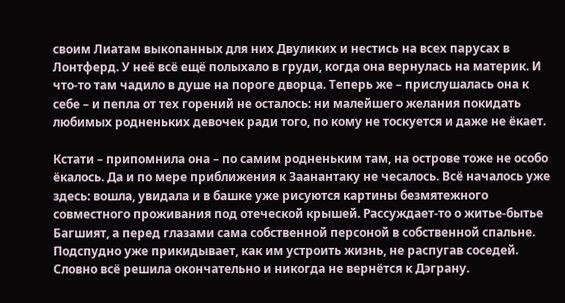своим Лиатам выкопанных для них Двуликих и нестись на всех парусах в Лонтферд. У неё всё ещё полыхало в груди, когда она вернулась на материк. И что-то там чадило в душе на пороге дворца. Теперь же – прислушалась она к себе – и пепла от тех горений не осталось: ни малейшего желания покидать любимых родненьких девочек ради того, по кому не тоскуется и даже не ёкает.

Кстати – припомнила она – по самим родненьким там, на острове тоже не особо ёкалось. Да и по мере приближения к Заанантаку не чесалось. Всё началось уже здесь: вошла, увидала и в башке уже рисуются картины безмятежного совместного проживания под отеческой крышей. Рассуждает-то о житье-бытье Багшият, а перед глазами сама собственной персоной в собственной спальне. Подспудно уже прикидывает, как им устроить жизнь, не распугав соседей. Словно всё решила окончательно и никогда не вернётся к Дэграну.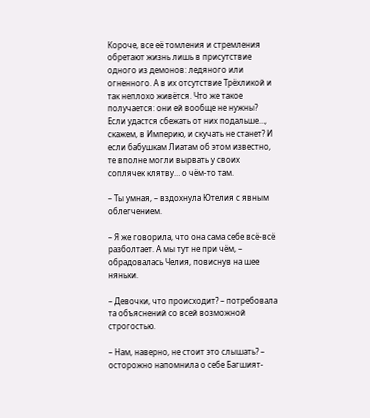Короче, все её томления и стремления обретают жизнь лишь в присутствие одного из демонов: ледяного или огненного. А в их отсутствие Трёхликой и так неплохо живётся. Что же такое получается: они ей вообще не нужны? Если удастся сбежать от них подальше…, скажем, в Империю, и скучать не станет? И если бабушкам Лиатам об этом известно, те вполне могли вырвать у своих соплячек клятву… о чём-то там.

– Ты умная, – вздохнула Ютелия с явным облегчением.

– Я же говорила, что она сама себе всё-всё разболтает. А мы тут не при чём, – обрадовалась Челия, повиснув на шее няньки.

– Девочки, что происходит? – потребовала та объяснений со всей возможной строгостью.

– Нам, наверно, не стоит это слышать? – осторожно напомнила о себе Багшият-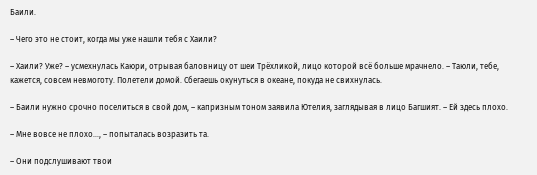Баили.

– Чего это не стоит, когда мы уже нашли тебя с Хаили?

– Хаили? Уже? – усмехнулась Каюри, отрывая баловницу от шеи Трёхликой, лицо которой всё больше мрачнело. – Таюли, тебе, кажется, совсем невмоготу. Полетели домой. Сбегаешь окунуться в океане, покуда не свихнулась.

– Баили нужно срочно поселиться в свой дом, – капризным тоном заявила Ютелия, заглядывая в лицо Багшият. – Ей здесь плохо.

– Мне вовсе не плохо…, – попыталась возразить та.

– Они подслушивают твои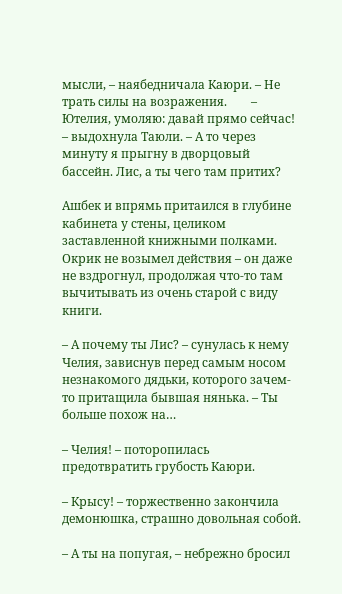мысли, – наябедничала Каюри. – Не трать силы на возражения.        – Ютелия, умоляю: давай прямо сейчас! – выдохнула Таюли. – А то через минуту я прыгну в дворцовый бассейн. Лис, а ты чего там притих?

Ашбек и впрямь притаился в глубине кабинета у стены, целиком заставленной книжными полками. Окрик не возымел действия – он даже не вздрогнул, продолжая что-то там вычитывать из очень старой с виду книги.

– А почему ты Лис? – сунулась к нему Челия, зависнув перед самым носом незнакомого дядьки, которого зачем-то притащила бывшая нянька. – Ты больше похож на…

– Челия! – поторопилась предотвратить грубость Каюри.

– Крысу! – торжественно закончила демонюшка, страшно довольная собой.

– А ты на попугая, – небрежно бросил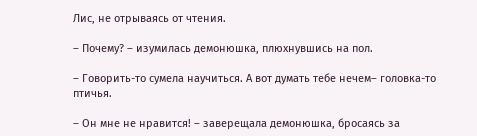Лис, не отрываясь от чтения.

– Почему? – изумилась демонюшка, плюхнувшись на пол.

– Говорить-то сумела научиться. А вот думать тебе нечем– головка-то птичья.

– Он мне не нравится! – заверещала демонюшка, бросаясь за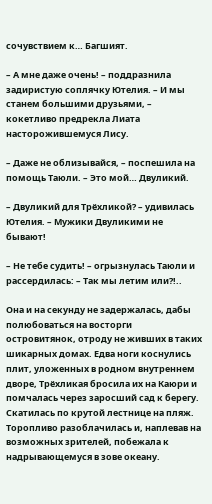сочувствием к… Багшият.

– А мне даже очень! – поддразнила задиристую соплячку Ютелия. – И мы станем большими друзьями, – кокетливо предрекла Лиата насторожившемуся Лису.

– Даже не облизывайся, – поспешила на помощь Таюли. – Это мой… Двуликий.

– Двуликий для Трёхликой? – удивилась Ютелия. – Мужики Двуликими не бывают!

– Не тебе судить! – огрызнулась Таюли и рассердилась: – Так мы летим или?!..

Она и на секунду не задержалась, дабы полюбоваться на восторги островитянок, отроду не живших в таких шикарных домах. Едва ноги коснулись плит, уложенных в родном внутреннем дворе, Трёхликая бросила их на Каюри и помчалась через заросший сад к берегу. Скатилась по крутой лестнице на пляж. Торопливо разоблачилась и, наплевав на возможных зрителей, побежала к надрывающемуся в зове океану.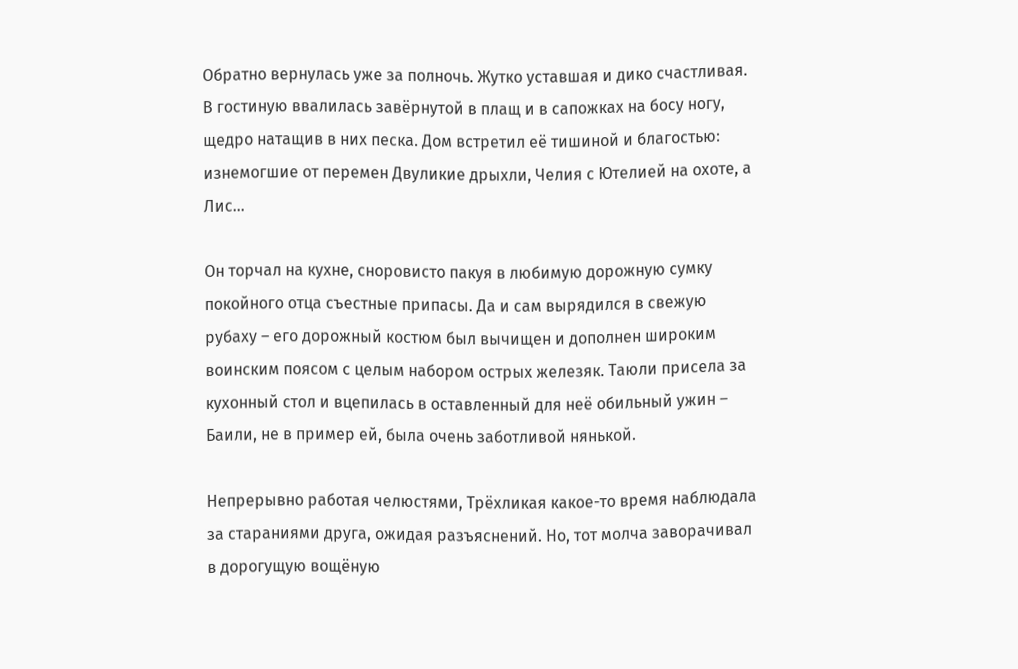Обратно вернулась уже за полночь. Жутко уставшая и дико счастливая. В гостиную ввалилась завёрнутой в плащ и в сапожках на босу ногу, щедро натащив в них песка. Дом встретил её тишиной и благостью: изнемогшие от перемен Двуликие дрыхли, Челия с Ютелией на охоте, а Лис…

Он торчал на кухне, сноровисто пакуя в любимую дорожную сумку покойного отца съестные припасы. Да и сам вырядился в свежую рубаху – его дорожный костюм был вычищен и дополнен широким воинским поясом с целым набором острых железяк. Таюли присела за кухонный стол и вцепилась в оставленный для неё обильный ужин – Баили, не в пример ей, была очень заботливой нянькой.

Непрерывно работая челюстями, Трёхликая какое-то время наблюдала за стараниями друга, ожидая разъяснений. Но, тот молча заворачивал в дорогущую вощёную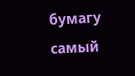бумагу самый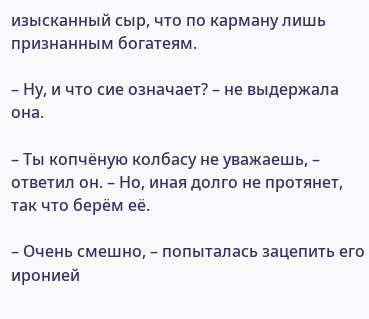изысканный сыр, что по карману лишь признанным богатеям.

– Ну, и что сие означает? – не выдержала она.

– Ты копчёную колбасу не уважаешь, – ответил он. – Но, иная долго не протянет, так что берём её.

– Очень смешно, – попыталась зацепить его иронией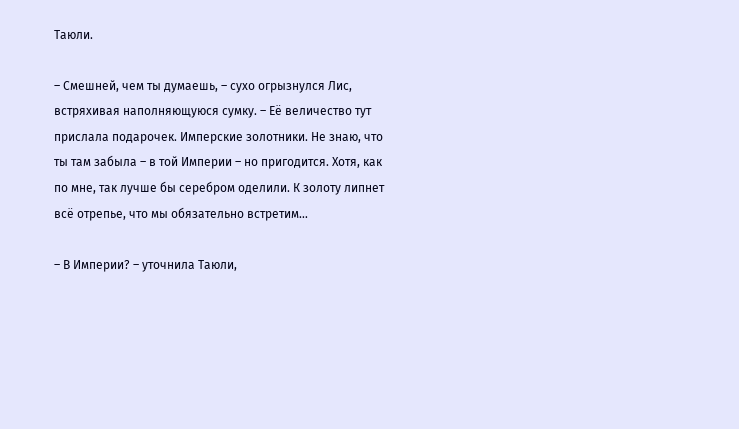Таюли.

– Смешней, чем ты думаешь, – сухо огрызнулся Лис, встряхивая наполняющуюся сумку. – Её величество тут прислала подарочек. Имперские золотники. Не знаю, что ты там забыла – в той Империи – но пригодится. Хотя, как по мне, так лучше бы серебром оделили. К золоту липнет всё отрепье, что мы обязательно встретим…

– В Империи? – уточнила Таюли,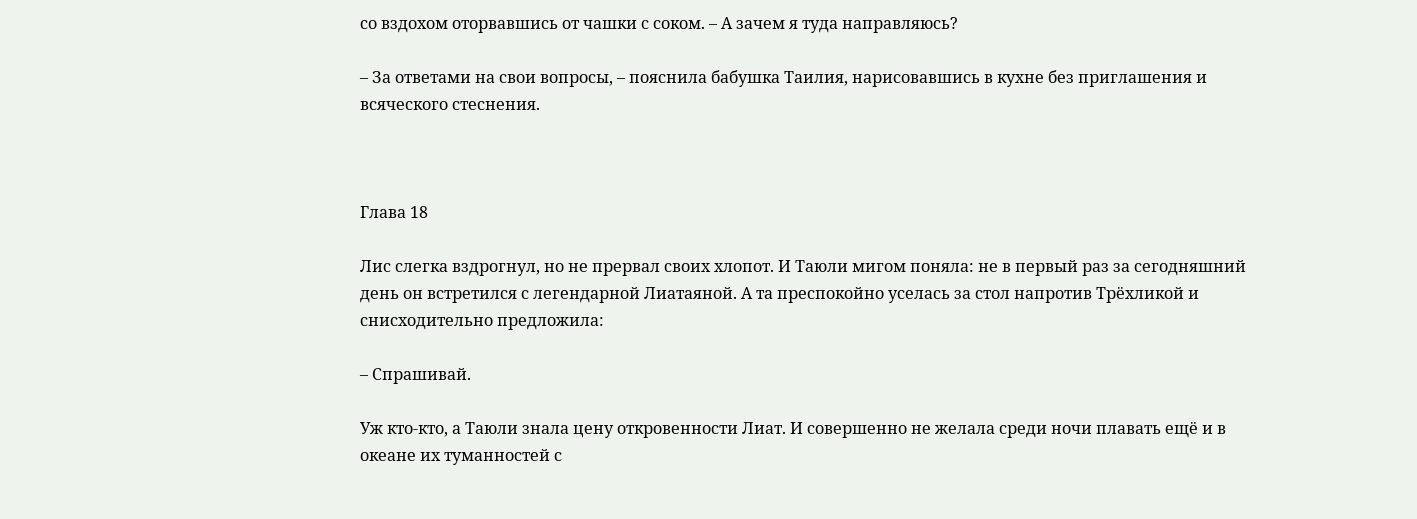со вздохом оторвавшись от чашки с соком. – А зачем я туда направляюсь?

– За ответами на свои вопросы, – пояснила бабушка Таилия, нарисовавшись в кухне без приглашения и всяческого стеснения.



Глава 18

Лис слегка вздрогнул, но не прервал своих хлопот. И Таюли мигом поняла: не в первый раз за сегодняшний день он встретился с легендарной Лиатаяной. А та преспокойно уселась за стол напротив Трёхликой и снисходительно предложила:

– Спрашивай.

Уж кто-кто, а Таюли знала цену откровенности Лиат. И совершенно не желала среди ночи плавать ещё и в океане их туманностей с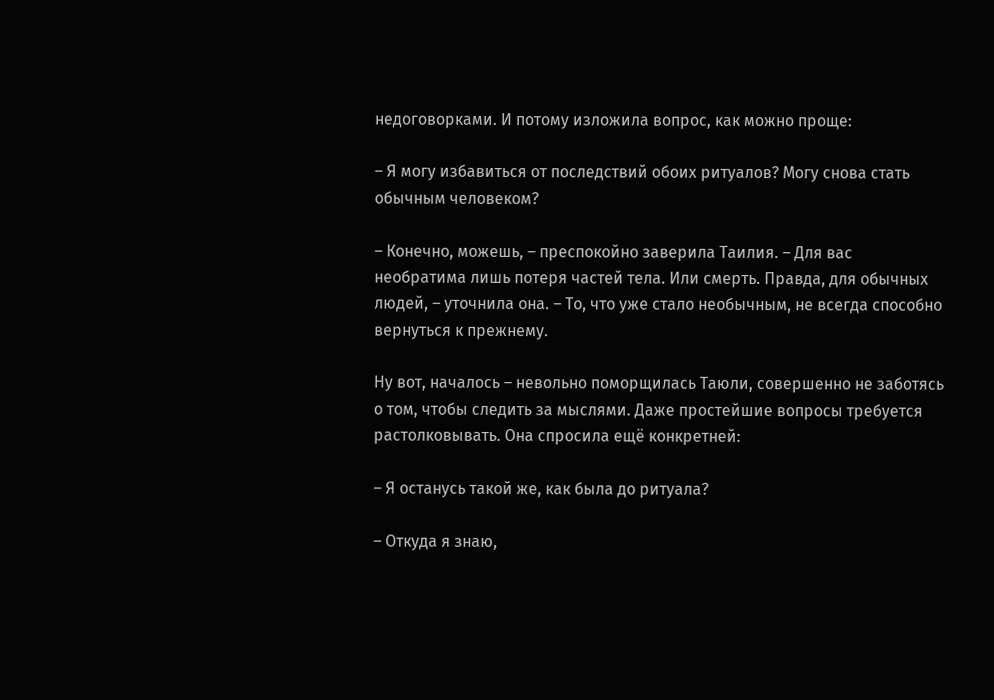недоговорками. И потому изложила вопрос, как можно проще:

– Я могу избавиться от последствий обоих ритуалов? Могу снова стать обычным человеком?

– Конечно, можешь, – преспокойно заверила Таилия. – Для вас необратима лишь потеря частей тела. Или смерть. Правда, для обычных людей, – уточнила она. – То, что уже стало необычным, не всегда способно вернуться к прежнему.

Ну вот, началось – невольно поморщилась Таюли, совершенно не заботясь о том, чтобы следить за мыслями. Даже простейшие вопросы требуется растолковывать. Она спросила ещё конкретней:

– Я останусь такой же, как была до ритуала?

– Откуда я знаю,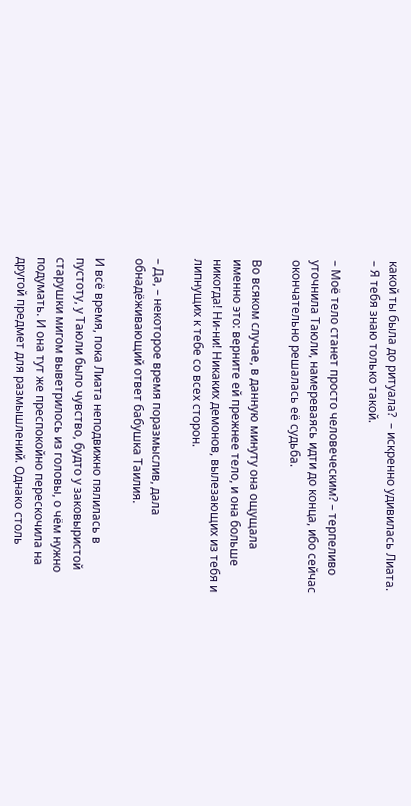какой ты была до ритуала?  – искренно удивилась Лиата. – Я тебя знаю только такой.

– Моё тело станет просто человеческим? – терпеливо уточнила Таюли, намереваясь идти до конца, ибо сейчас окончательно решалась её судьба.

Во всяком случае, в данную минуту она ощущала именно это: верните ей прежнее тело, и она больше никогда! Ни-ни! Никаких демонов, вылезающих из тебя и липнущих к тебе со всех сторон.

– Да, – некоторое время поразмыслив, дала обнадёживающий ответ бабушка Таилия.

И всё время, пока Лиата неподвижно пялилась в пустоту, у Таюли было чувство, будто у заковыристой старушки мигом выветрилось из головы, о чём нужно подумать. И она тут же преспокойно перескочила на другой предмет для размышлений. Однако столь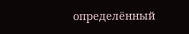определённый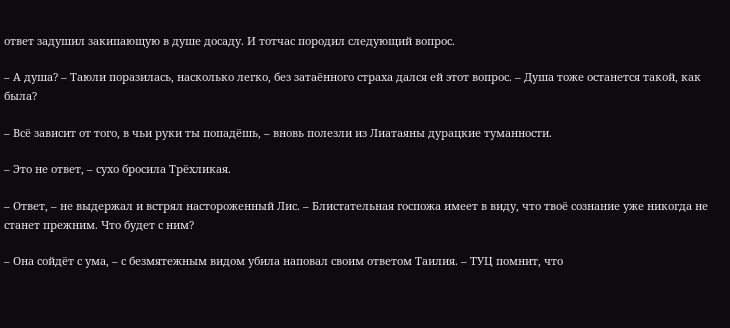ответ задушил закипающую в душе досаду. И тотчас породил следующий вопрос.

– А душа? – Таюли поразилась, насколько легко, без затаённого страха дался ей этот вопрос. – Душа тоже останется такой, как была?

– Всё зависит от того, в чьи руки ты попадёшь, – вновь полезли из Лиатаяны дурацкие туманности.

– Это не ответ, – сухо бросила Трёхликая.

– Ответ, – не выдержал и встрял настороженный Лис. – Блистательная госпожа имеет в виду, что твоё сознание уже никогда не станет прежним. Что будет с ним?

– Она сойдёт с ума, – с безмятежным видом убила наповал своим ответом Таилия. – ТУЦ помнит, что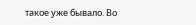такое уже бывало. Во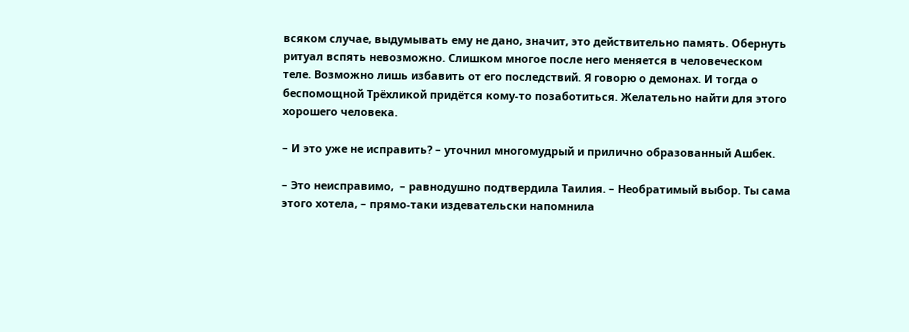всяком случае, выдумывать ему не дано, значит, это действительно память. Обернуть ритуал вспять невозможно. Слишком многое после него меняется в человеческом теле. Возможно лишь избавить от его последствий. Я говорю о демонах. И тогда о беспомощной Трёхликой придётся кому-то позаботиться. Желательно найти для этого хорошего человека.

– И это уже не исправить? – уточнил многомудрый и прилично образованный Ашбек.

– Это неисправимо,  – равнодушно подтвердила Таилия. – Необратимый выбор. Ты сама этого хотела, – прямо-таки издевательски напомнила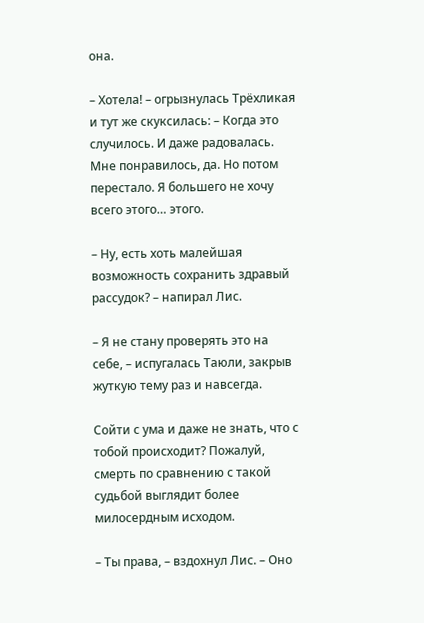она.

– Хотела! – огрызнулась Трёхликая и тут же скуксилась: – Когда это случилось. И даже радовалась. Мне понравилось, да. Но потом перестало. Я большего не хочу всего этого… этого.

– Ну, есть хоть малейшая возможность сохранить здравый рассудок? – напирал Лис.

– Я не стану проверять это на себе, – испугалась Таюли, закрыв жуткую тему раз и навсегда.

Сойти с ума и даже не знать, что с тобой происходит? Пожалуй, смерть по сравнению с такой судьбой выглядит более милосердным исходом.

– Ты права, – вздохнул Лис. – Оно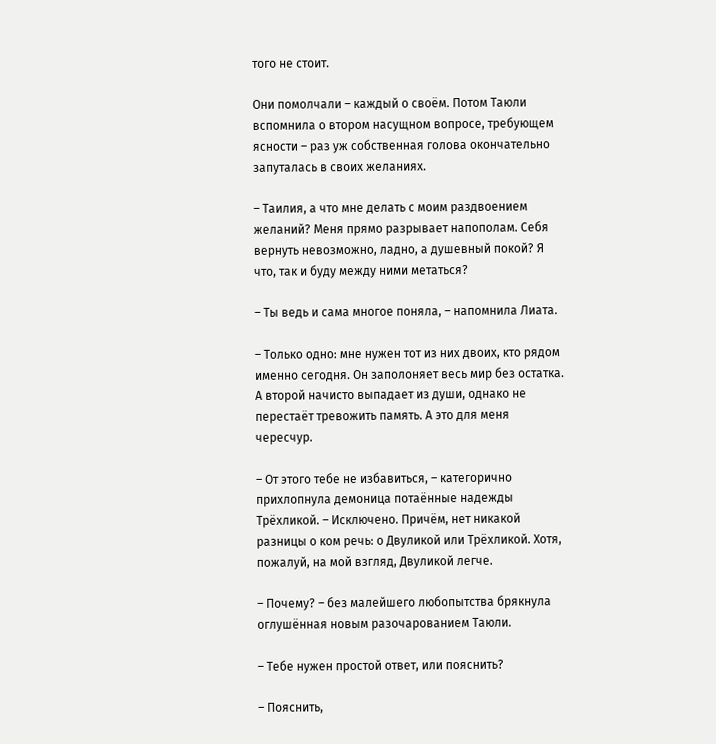того не стоит.

Они помолчали – каждый о своём. Потом Таюли вспомнила о втором насущном вопросе, требующем ясности – раз уж собственная голова окончательно запуталась в своих желаниях.

– Таилия, а что мне делать с моим раздвоением желаний? Меня прямо разрывает напополам. Себя вернуть невозможно, ладно, а душевный покой? Я что, так и буду между ними метаться?

– Ты ведь и сама многое поняла, – напомнила Лиата.

– Только одно: мне нужен тот из них двоих, кто рядом именно сегодня. Он заполоняет весь мир без остатка. А второй начисто выпадает из души, однако не перестаёт тревожить память. А это для меня чересчур.

– От этого тебе не избавиться, – категорично прихлопнула демоница потаённые надежды Трёхликой. – Исключено. Причём, нет никакой разницы о ком речь: о Двуликой или Трёхликой. Хотя, пожалуй, на мой взгляд, Двуликой легче.

– Почему? – без малейшего любопытства брякнула оглушённая новым разочарованием Таюли.

– Тебе нужен простой ответ, или пояснить?

– Пояснить,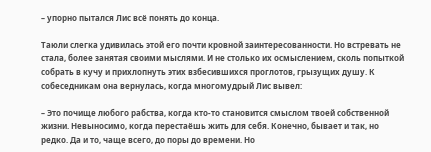– упорно пытался Лис всё понять до конца.

Таюли слегка удивилась этой его почти кровной заинтересованности. Но встревать не стала, более занятая своими мыслями. И не столько их осмыслением, сколь попыткой собрать в кучу и прихлопнуть этих взбесившихся проглотов, грызущих душу. К собеседникам она вернулась, когда многомудрый Лис вывел:

– Это почище любого рабства, когда кто-то становится смыслом твоей собственной жизни. Невыносимо, когда перестаёшь жить для себя. Конечно, бывает и так, но редко. Да и то, чаще всего, до поры до времени. Но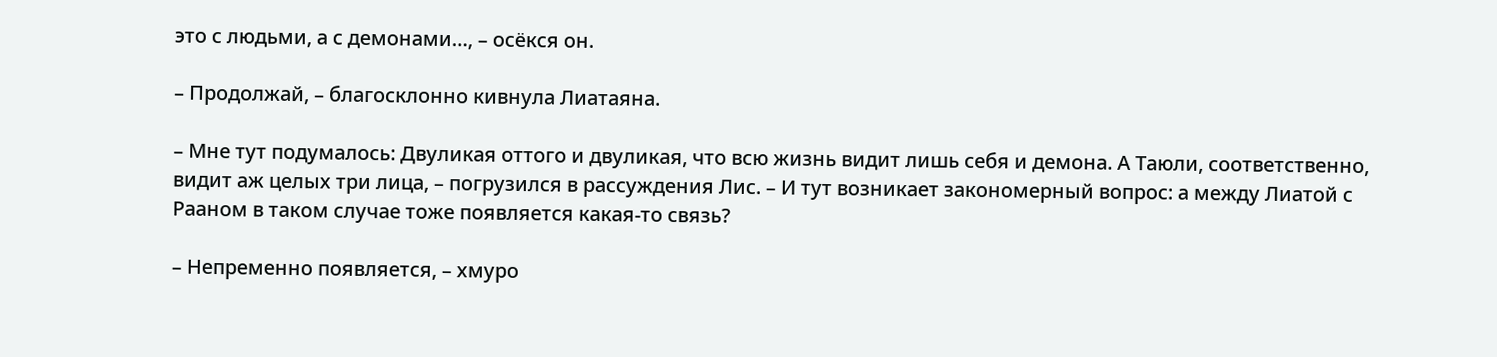это с людьми, а с демонами…, – осёкся он.

– Продолжай, – благосклонно кивнула Лиатаяна.

– Мне тут подумалось: Двуликая оттого и двуликая, что всю жизнь видит лишь себя и демона. А Таюли, соответственно, видит аж целых три лица, – погрузился в рассуждения Лис. – И тут возникает закономерный вопрос: а между Лиатой с Рааном в таком случае тоже появляется какая-то связь?

– Непременно появляется, – хмуро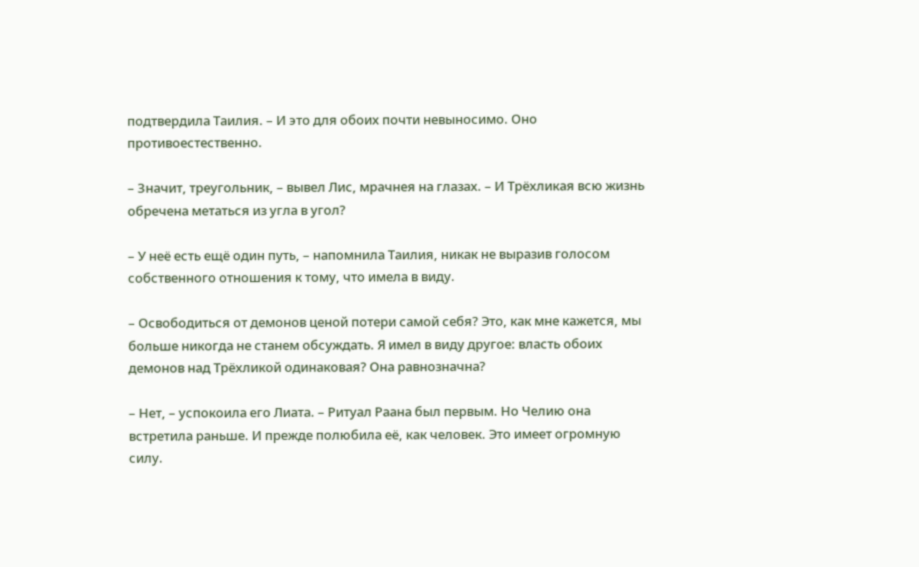подтвердила Таилия. – И это для обоих почти невыносимо. Оно противоестественно.

– Значит, треугольник, – вывел Лис, мрачнея на глазах. – И Трёхликая всю жизнь обречена метаться из угла в угол?

– У неё есть ещё один путь, – напомнила Таилия, никак не выразив голосом собственного отношения к тому, что имела в виду.

– Освободиться от демонов ценой потери самой себя? Это, как мне кажется, мы больше никогда не станем обсуждать. Я имел в виду другое: власть обоих демонов над Трёхликой одинаковая? Она равнозначна?

– Нет, – успокоила его Лиата. – Ритуал Раана был первым. Но Челию она встретила раньше. И прежде полюбила её, как человек. Это имеет огромную силу.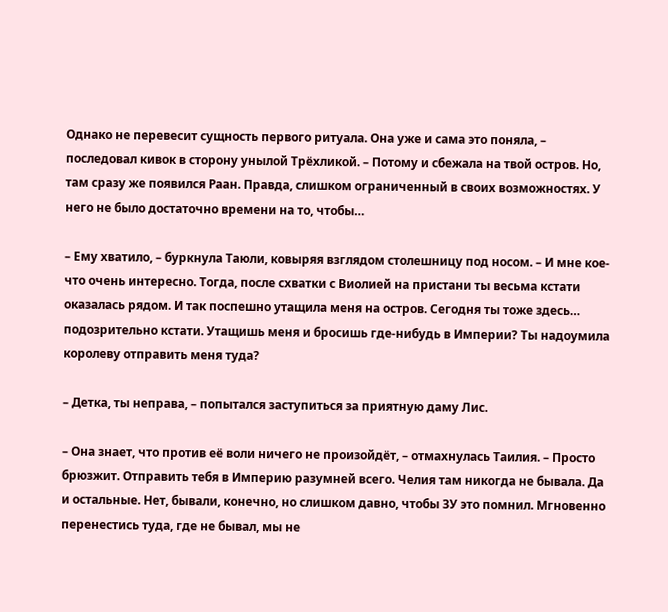Однако не перевесит сущность первого ритуала. Она уже и сама это поняла, – последовал кивок в сторону унылой Трёхликой. – Потому и сбежала на твой остров. Но, там сразу же появился Раан. Правда, слишком ограниченный в своих возможностях. У него не было достаточно времени на то, чтобы…

– Ему хватило, – буркнула Таюли, ковыряя взглядом столешницу под носом. – И мне кое-что очень интересно. Тогда, после схватки с Виолией на пристани ты весьма кстати оказалась рядом. И так поспешно утащила меня на остров. Сегодня ты тоже здесь… подозрительно кстати. Утащишь меня и бросишь где-нибудь в Империи? Ты надоумила королеву отправить меня туда?

– Детка, ты неправа, – попытался заступиться за приятную даму Лис.

– Она знает, что против её воли ничего не произойдёт, – отмахнулась Таилия. – Просто брюзжит. Отправить тебя в Империю разумней всего. Челия там никогда не бывала. Да и остальные. Нет, бывали, конечно, но слишком давно, чтобы ЗУ это помнил. Мгновенно перенестись туда, где не бывал, мы не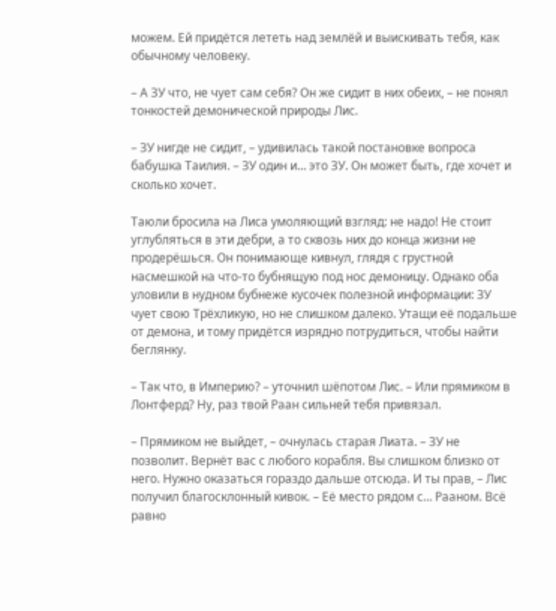можем. Ей придётся лететь над землёй и выискивать тебя, как обычному человеку.

– А ЗУ что, не чует сам себя? Он же сидит в них обеих, – не понял тонкостей демонической природы Лис.

– ЗУ нигде не сидит, – удивилась такой постановке вопроса бабушка Таилия. – ЗУ один и… это ЗУ. Он может быть, где хочет и сколько хочет.

Таюли бросила на Лиса умоляющий взгляд: не надо! Не стоит углубляться в эти дебри, а то сквозь них до конца жизни не продерёшься. Он понимающе кивнул, глядя с грустной насмешкой на что-то бубнящую под нос демоницу. Однако оба уловили в нудном бубнеже кусочек полезной информации: ЗУ чует свою Трёхликую, но не слишком далеко. Утащи её подальше от демона, и тому придётся изрядно потрудиться, чтобы найти беглянку.

– Так что, в Империю? – уточнил шёпотом Лис. – Или прямиком в Лонтферд? Ну, раз твой Раан сильней тебя привязал.

– Прямиком не выйдет, – очнулась старая Лиата. – ЗУ не позволит. Вернёт вас с любого корабля. Вы слишком близко от него. Нужно оказаться гораздо дальше отсюда. И ты прав, – Лис получил благосклонный кивок. – Её место рядом с… Рааном. Всё равно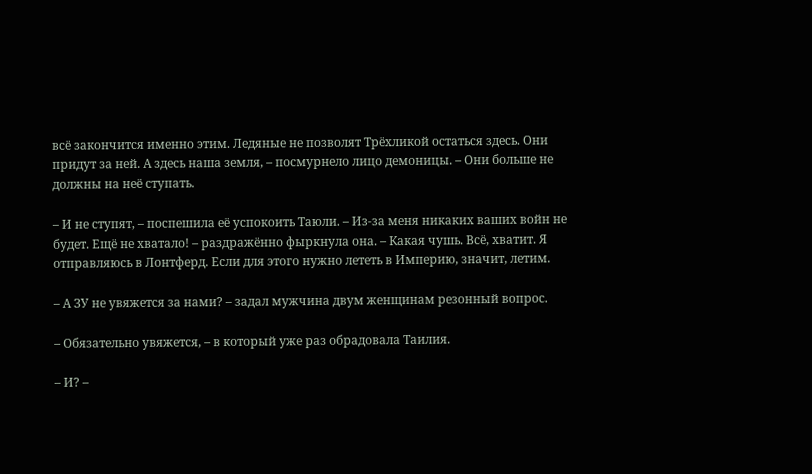всё закончится именно этим. Ледяные не позволят Трёхликой остаться здесь. Они придут за ней. А здесь наша земля, – посмурнело лицо демоницы. – Они больше не должны на неё ступать.

– И не ступят, – поспешила её успокоить Таюли. – Из-за меня никаких ваших войн не будет. Ещё не хватало! – раздражённо фыркнула она. – Какая чушь. Всё, хватит. Я отправляюсь в Лонтферд. Если для этого нужно лететь в Империю, значит, летим.

– А ЗУ не увяжется за нами? – задал мужчина двум женщинам резонный вопрос.

– Обязательно увяжется, – в который уже раз обрадовала Таилия.

– И? –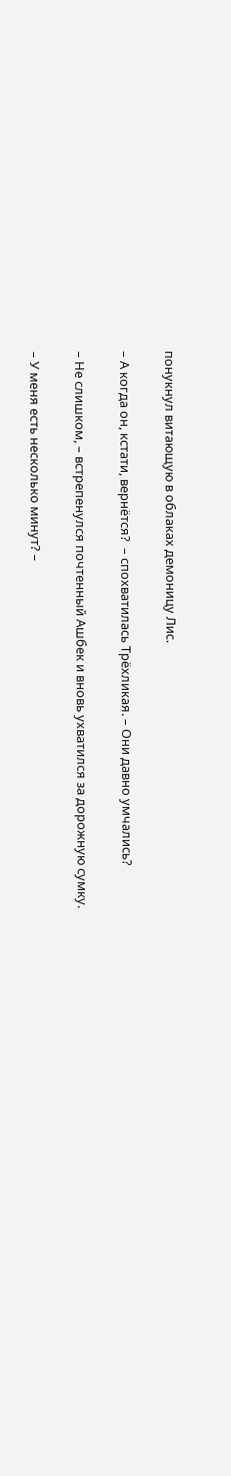понукнул витающую в облаках демоницу Лис.

– А когда он, кстати, вернётся?  – спохватилась Трёхликая. – Они давно умчались?

– Не слишком, – встрепенулся почтенный Ашбек и вновь ухватился за дорожную сумку.

– У меня есть несколько минут? –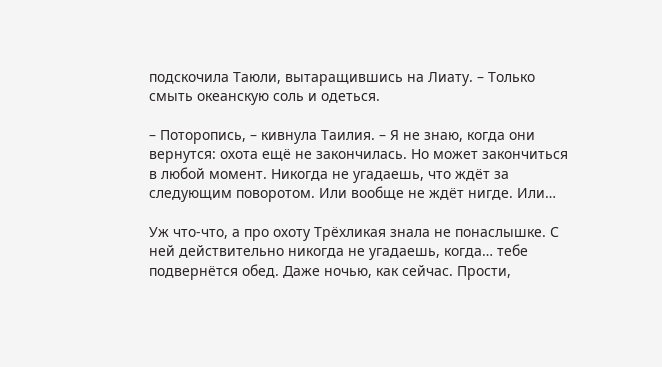подскочила Таюли, вытаращившись на Лиату. – Только смыть океанскую соль и одеться.

– Поторопись, – кивнула Таилия. – Я не знаю, когда они вернутся: охота ещё не закончилась. Но может закончиться в любой момент. Никогда не угадаешь, что ждёт за следующим поворотом. Или вообще не ждёт нигде. Или…

Уж что-что, а про охоту Трёхликая знала не понаслышке. С ней действительно никогда не угадаешь, когда… тебе подвернётся обед. Даже ночью, как сейчас. Прости,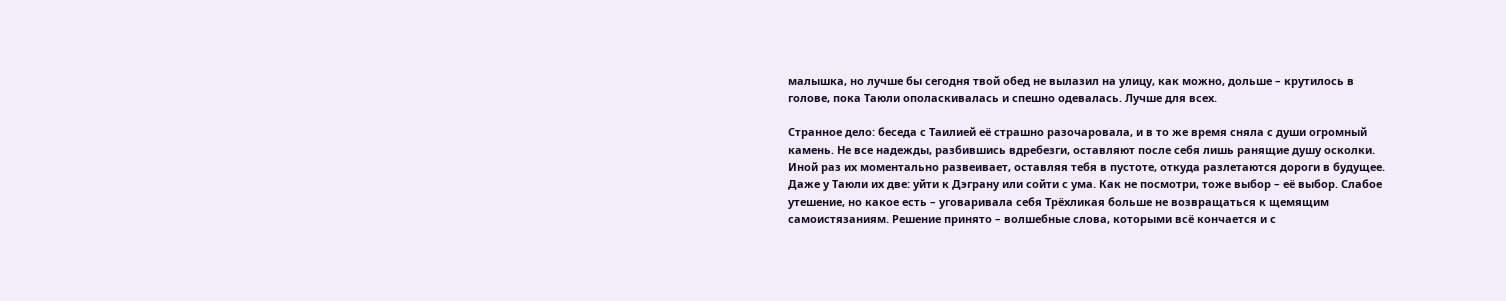малышка, но лучше бы сегодня твой обед не вылазил на улицу, как можно, дольше – крутилось в голове, пока Таюли ополаскивалась и спешно одевалась. Лучше для всех.

Странное дело: беседа с Таилией её страшно разочаровала, и в то же время сняла с души огромный камень. Не все надежды, разбившись вдребезги, оставляют после себя лишь ранящие душу осколки. Иной раз их моментально развеивает, оставляя тебя в пустоте, откуда разлетаются дороги в будущее. Даже у Таюли их две: уйти к Дэграну или сойти с ума. Как не посмотри, тоже выбор – её выбор. Слабое утешение, но какое есть – уговаривала себя Трёхликая больше не возвращаться к щемящим самоистязаниям. Решение принято – волшебные слова, которыми всё кончается и с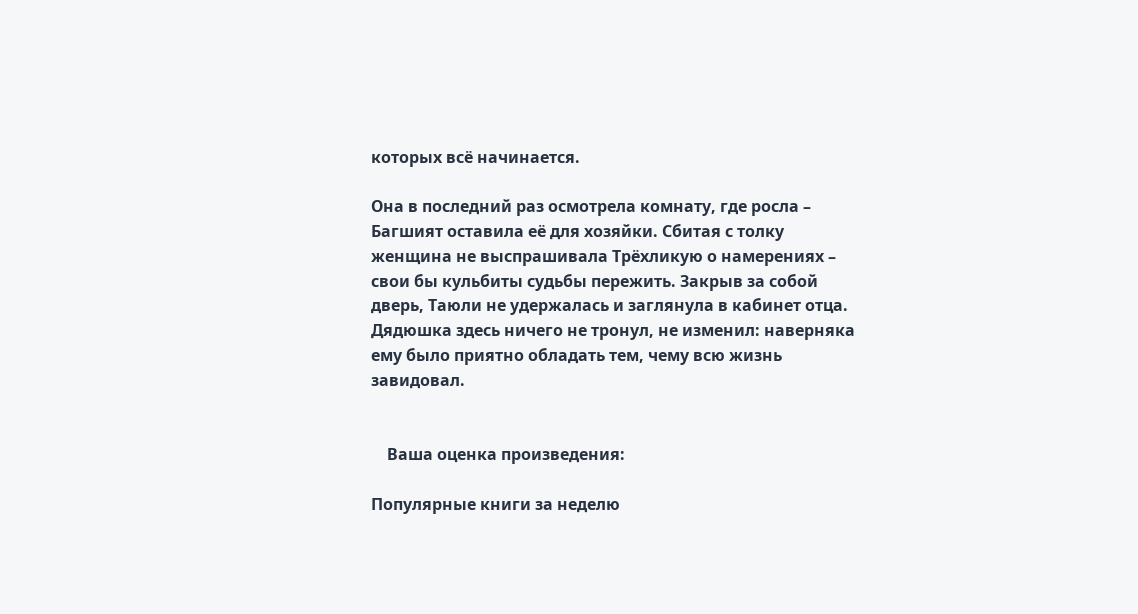которых всё начинается.

Она в последний раз осмотрела комнату, где росла – Багшият оставила её для хозяйки. Сбитая с толку женщина не выспрашивала Трёхликую о намерениях – свои бы кульбиты судьбы пережить. Закрыв за собой дверь, Таюли не удержалась и заглянула в кабинет отца. Дядюшка здесь ничего не тронул, не изменил: наверняка ему было приятно обладать тем, чему всю жизнь завидовал.


    Ваша оценка произведения:

Популярные книги за неделю